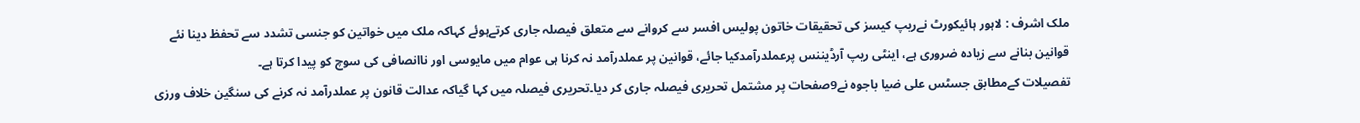ملک اشرف : لاہور ہائیکورٹ نےریپ کیسز کی تحقیقات خاتون پولیس افسر سے کروانے سے متعلق فیصلہ جاری کرتےہوئے کہاکہ ملک میں خواتین کو جنسی تشدد سے تحفظ دینا نئے قوانین بنانے سے زیادہ ضروری ہے، اینٹی ریپ آرڈیننس پرعملدرآمدکیا جائے، قوانین پر عملدرآمد نہ کرنا ہی عوام میں مایوسی اور ناانصافی کی سوچ کو پیدا کرتا ہے۔
تفصیلات کےمطابق جسٹس علی ضیا باجوہ نے9صفحات پر مشتمل تحریری فیصلہ جاری کر دیا۔تحریری فیصلہ میں کہا گیاکہ عدالت قانون پر عملدرآمد نہ کرنے کی سنگین خلاف ورزی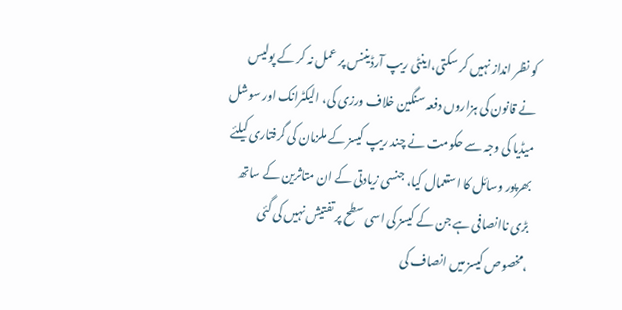کو نظر انداز نہیں کر سکتی،اینٹی ریپ آرڈیننس پر عمل نہ کر کے پولیس نے قانون کی ہزاروں دفعہ سنگین خلاف ورزی کی، الیکٹرانک اور سوشل میڈیا کی وجہ سے حکومت نے چند ریپ کیسز کے ملزمان کی گرفتاری کیلئے بھرپور وسائل کا استعمال کیا، جنسی زیادتی کے ان متاثرین کے ساتھ بڑی ناانصافی ہے جن کے کیسز کی اسی سطح پر تفتیش نہیں کی گئی ،مخصوص کیسز میں انصاف کی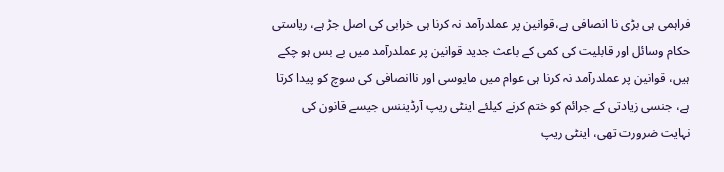فراہمی ہی بڑی نا انصافی ہے،قوانین پر عملدرآمد نہ کرنا ہی خرابی کی اصل جڑ ہے، ریاستی حکام وسائل اور قابلیت کی کمی کے باعث جدید قوانین پر عملدرآمد میں بے بس ہو چکے ہیں، قوانین پر عملدرآمد نہ کرنا ہی عوام میں مایوسی اور ناانصافی کی سوچ کو پیدا کرتا ہے، جنسی زیادتی کے جرائم کو ختم کرنے کیلئے اینٹی ریپ آرڈیننس جیسے قانون کی نہایت ضرورت تھی، اینٹی ریپ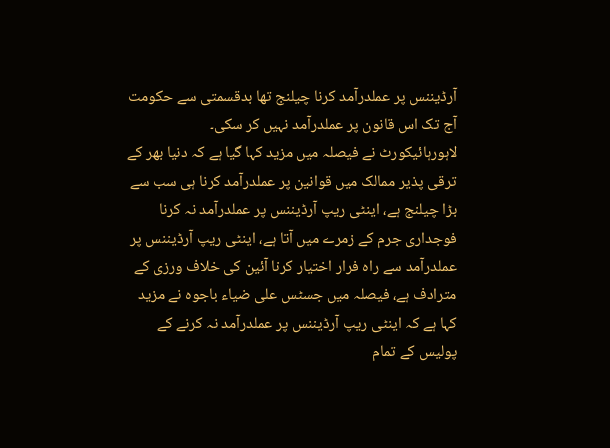آرڈیننس پر عملدرآمد کرنا چیلنج تھا بدقسمتی سے حکومت آج تک اس قانون پر عملدرآمد نہیں کر سکی۔
لاہورہائیکورٹ نے فیصلہ میں مزید کہا گیا ہے کہ دنیا بھر کے ترقی پذیر ممالک میں قوانین پر عملدرآمد کرنا ہی سب سے بڑا چیلنج ہے، اینٹی ریپ آرڈیننس پر عملدرآمد نہ کرنا فوجداری جرم کے زمرے میں آتا ہے، اینٹی ریپ آرڈیننس پر عملدرآمد سے راہ فرار اختیار کرنا آئین کی خلاف ورزی کے مترادف ہے، فیصلہ میں جسٹس علی ضیاء باجوہ نے مزید کہا ہے کہ اینٹی ریپ آرڈیننس پر عملدرآمد نہ کرنے کے پولیس کے تمام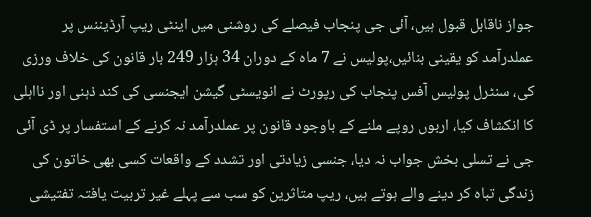جواز ناقابل قبول ہیں، آئی جی پنجاب فیصلے کی روشنی میں اینٹی ریپ آرڈیننس پر عملدرآمد کو یقینی بنائیں،پولیس نے 7 ماہ کے دوران 34 ہزار 249 بار قانون کی خلاف ورزی کی، سنٹرل پولیس آفس پنجاب کی رپورٹ نے انویسٹی گیشن ایجنسی کی کند ذہنی اور نااہلی کا انکشاف کیا، اربوں روپے ملنے کے باوجود قانون پر عملدرآمد نہ کرنے کے استفسار پر ڈی آئی جی نے تسلی بخش جواب نہ دیا، جنسی زیادتی اور تشدد کے واقعات کسی بھی خاتون کی زندگی تباہ کر دینے والے ہوتے ہیں، ریپ متاثرین کو سب سے پہلے غیر تربیت یافتہ تفتیشی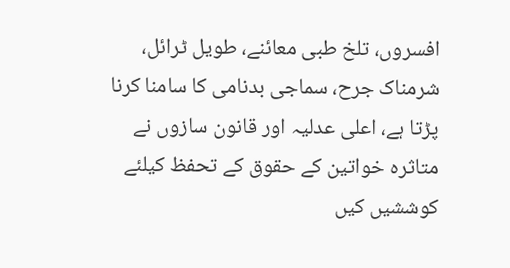افسروں، تلخ طبی معائنے، طویل ٹرائل، شرمناک جرح، سماجی بدنامی کا سامنا کرنا پڑتا ہے، اعلی عدلیہ اور قانون سازوں نے متاثرہ خواتین کے حقوق کے تحفظ کیلئے کوششیں کیں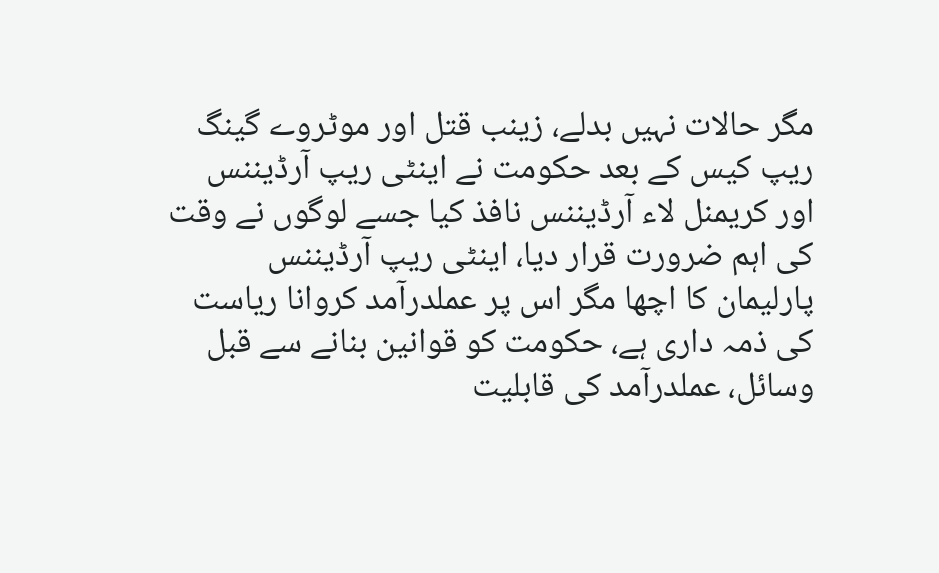مگر حالات نہیں بدلے، زینب قتل اور موٹروے گینگ ریپ کیس کے بعد حکومت نے اینٹی ریپ آرڈیننس اور کریمنل لاء آرڈیننس نافذ کیا جسے لوگوں نے وقت کی اہم ضرورت قرار دیا، اینٹی ریپ آرڈیننس پارلیمان کا اچھا مگر اس پر عملدرآمد کروانا ریاست کی ذمہ داری ہے، حکومت کو قوانین بنانے سے قبل وسائل، عملدرآمد کی قابلیت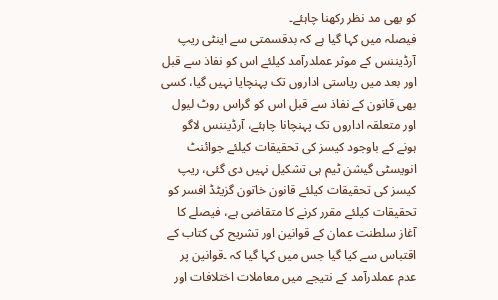کو بھی مد نظر رکھنا چاہئے۔
فیصلہ میں کہا گیا ہے کہ بدقسمتی سے اینٹی ریپ آرڈیننس کے موثر عملدرآمد کیلئے اس کو نفاذ سے قبل اور بعد میں ریاستی اداروں تک پہنچایا نہیں گیا، کسی بھی قانون کے نفاذ سے قبل اس کو گراس روٹ لیول اور متعلقہ اداروں تک پہنچانا چاہئے، آرڈیننس لاگو ہونے کے باوجود کیسز کی تحقیقات کیلئے جوائنٹ انویسٹی گیشن ٹیم ہی تشکیل نہیں دی گئی، ریپ کیسز کی تحقیقات کیلئے قانون خاتون گزیٹڈ افسر کو تحقیقات کیلئے مقرر کرنے کا متقاضی ہے، فیصلے کا آغاز سلطنت عمان کے قوانین اور تشریح کی کتاب کے اقتباس سے کیا گیا جس میں کہا گیا کہ ۔قوانین پر عدم عملدرآمد کے نتیجے میں معاملات اختلافات اور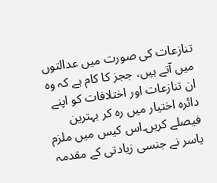تنازعات کی صورت میں عدالتوں میں آتے ہیں، ججز کا کام ہے کہ وہ ان تنازعات اور اختلافات کو اپنے دائرہ اختیار میں رہ کر بہترین فیصلے کریں۔اس کیس میں ملزم یاسر نے جنسی زیادتی کے مقدمہ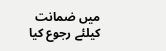میں ضمانت کیلئے رجوع کیا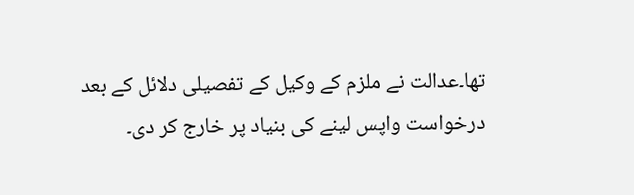تھا۔عدالت نے ملزم کے وکیل کے تفصیلی دلائل کے بعد درخواست واپس لینے کی بنیاد پر خارج کر دی۔